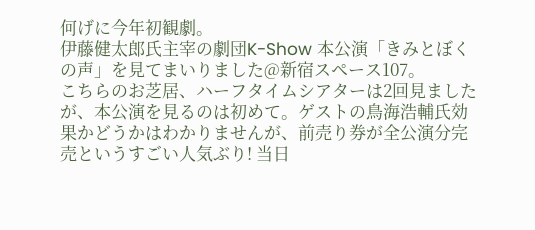何げに今年初観劇。
伊藤健太郎氏主宰の劇団K-Show 本公演「きみとぼくの声」を見てまいりました@新宿スペース107。
こちらのお芝居、ハーフタイムシアターは2回見ましたが、本公演を見るのは初めて。ゲストの鳥海浩輔氏効果かどうかはわかりませんが、前売り券が全公演分完売というすごい人気ぶり! 当日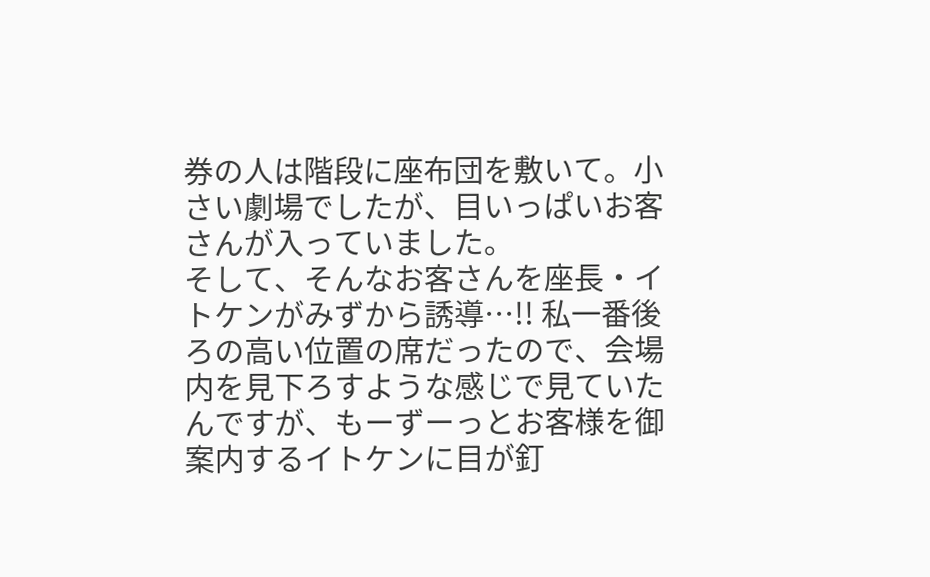券の人は階段に座布団を敷いて。小さい劇場でしたが、目いっぱいお客さんが入っていました。
そして、そんなお客さんを座長・イトケンがみずから誘導…!! 私一番後ろの高い位置の席だったので、会場内を見下ろすような感じで見ていたんですが、もーずーっとお客様を御案内するイトケンに目が釘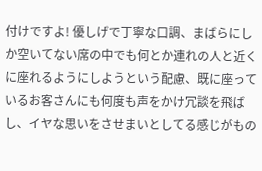付けですよ! 優しげで丁寧な口調、まばらにしか空いてない席の中でも何とか連れの人と近くに座れるようにしようという配慮、既に座っているお客さんにも何度も声をかけ冗談を飛ばし、イヤな思いをさせまいとしてる感じがもの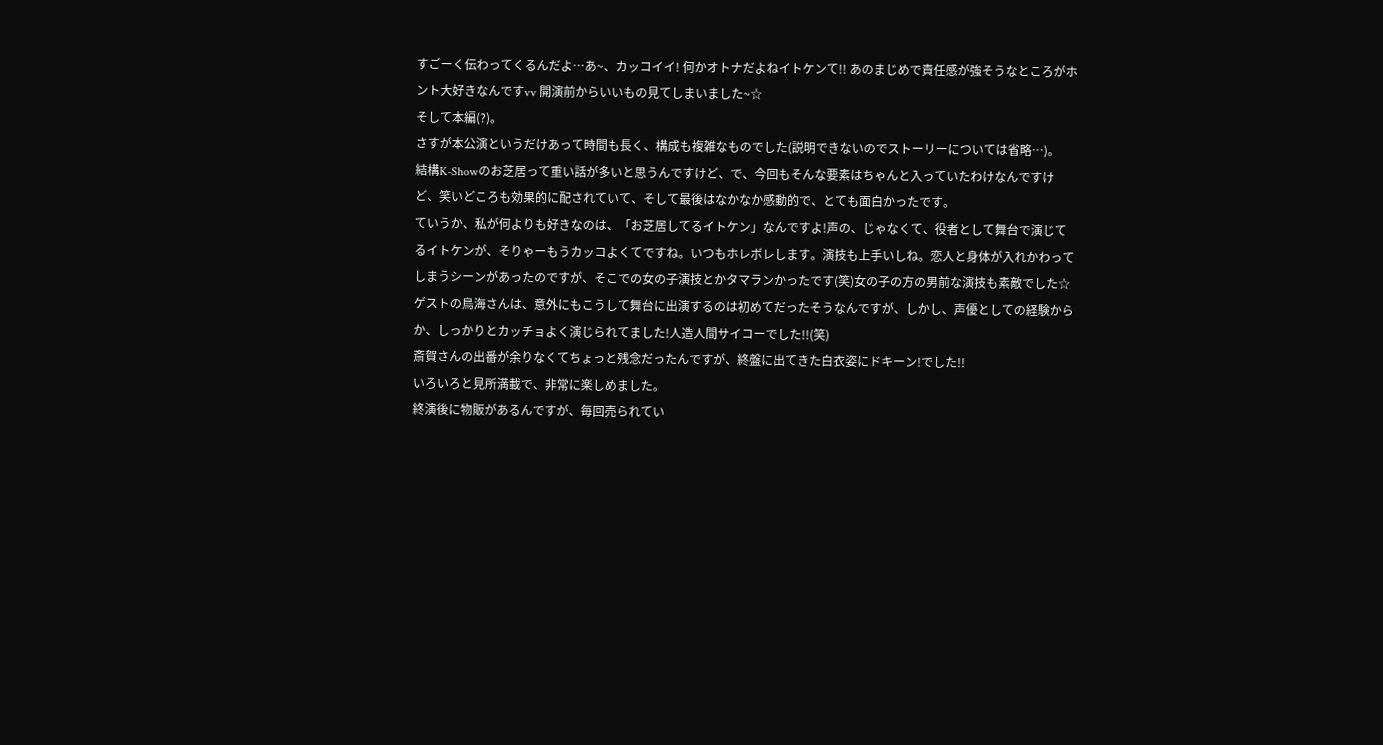すごーく伝わってくるんだよ…あ~、カッコイイ! 何かオトナだよねイトケンて!! あのまじめで責任感が強そうなところがホント大好きなんですvv 開演前からいいもの見てしまいました~☆
そして本編(?)。
さすが本公演というだけあって時間も長く、構成も複雑なものでした(説明できないのでストーリーについては省略…)。
結構K-Showのお芝居って重い話が多いと思うんですけど、で、今回もそんな要素はちゃんと入っていたわけなんですけど、笑いどころも効果的に配されていて、そして最後はなかなか感動的で、とても面白かったです。
ていうか、私が何よりも好きなのは、「お芝居してるイトケン」なんですよ!声の、じゃなくて、役者として舞台で演じてるイトケンが、そりゃーもうカッコよくてですね。いつもホレボレします。演技も上手いしね。恋人と身体が入れかわってしまうシーンがあったのですが、そこでの女の子演技とかタマランかったです(笑)女の子の方の男前な演技も素敵でした☆
ゲストの鳥海さんは、意外にもこうして舞台に出演するのは初めてだったそうなんですが、しかし、声優としての経験からか、しっかりとカッチョよく演じられてました!人造人間サイコーでした!!(笑)
斎賀さんの出番が余りなくてちょっと残念だったんですが、終盤に出てきた白衣姿にドキーン!でした!!
いろいろと見所満載で、非常に楽しめました。
終演後に物販があるんですが、毎回売られてい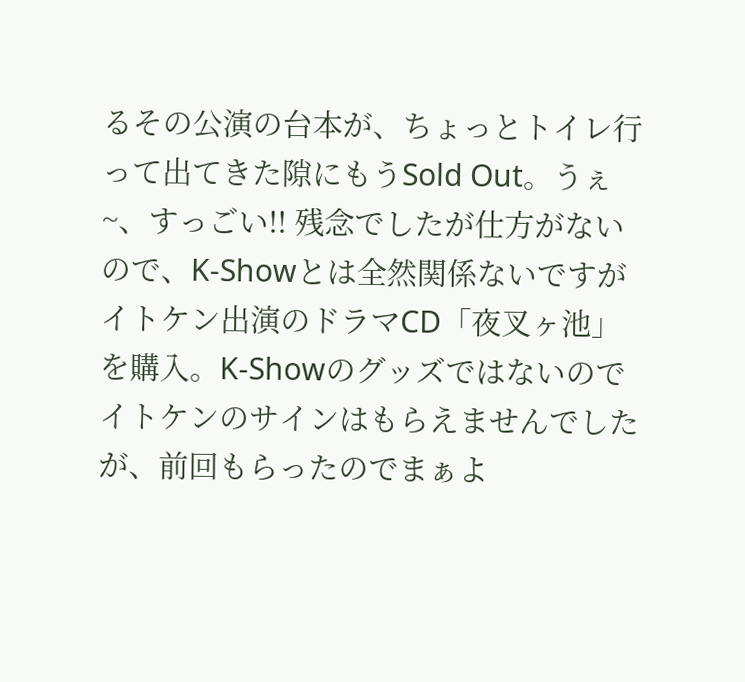るその公演の台本が、ちょっとトイレ行って出てきた隙にもうSold Out。うぇ~、すっごい!! 残念でしたが仕方がないので、K-Showとは全然関係ないですがイトケン出演のドラマCD「夜叉ヶ池」を購入。K-Showのグッズではないのでイトケンのサインはもらえませんでしたが、前回もらったのでまぁよ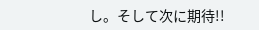し。そして次に期待!!